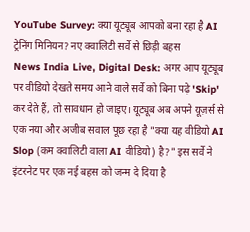YouTube Survey: क्या यूट्यूब आपको बना रहा है AI ट्रेनिंग मिनियन? नए क्वालिटी सर्वे से छिड़ी बहस
News India Live, Digital Desk: अगर आप यूट्यूब पर वीडियो देखते समय आने वाले सर्वे को बिना पढ़े 'Skip' कर देते हैं, तो सावधान हो जाइए। यूट्यूब अब अपने यूज़र्स से एक नया और अजीब सवाल पूछ रहा है "क्या यह वीडियो AI Slop (कम क्वालिटी वाला AI वीडियो) है?" इस सर्वे ने इंटरनेट पर एक नई बहस को जन्म दे दिया है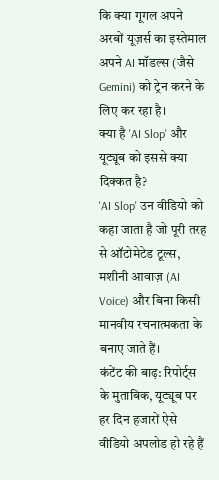कि क्या गूगल अपने अरबों यूज़र्स का इस्तेमाल अपने AI मॉडल्स (जैसे Gemini) को ट्रेन करने के लिए कर रहा है।
क्या है 'AI Slop' और यूट्यूब को इससे क्या दिक्कत है?
'AI Slop' उन वीडियो को कहा जाता है जो पूरी तरह से ऑटोमेटेड टूल्स, मशीनी आवाज़ (AI Voice) और बिना किसी मानवीय रचनात्मकता के बनाए जाते हैं।
कंटेंट की बाढ़: रिपोर्ट्स के मुताबिक, यूट्यूब पर हर दिन हजारों ऐसे वीडियो अपलोड हो रहे हैं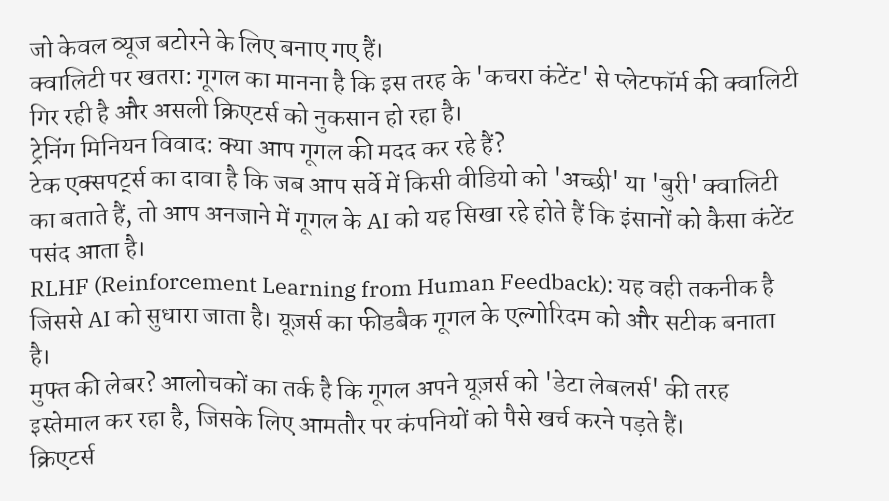जो केवल व्यूज बटोरने के लिए बनाए गए हैं।
क्वालिटी पर खतरा: गूगल का मानना है कि इस तरह के 'कचरा कंटेंट' से प्लेटफॉर्म की क्वालिटी गिर रही है और असली क्रिएटर्स को नुकसान हो रहा है।
ट्रेनिंग मिनियन विवाद: क्या आप गूगल की मदद कर रहे हैं?
टेक एक्सपर्ट्स का दावा है कि जब आप सर्वे में किसी वीडियो को 'अच्छी' या 'बुरी' क्वालिटी का बताते हैं, तो आप अनजाने में गूगल के AI को यह सिखा रहे होते हैं कि इंसानों को कैसा कंटेंट पसंद आता है।
RLHF (Reinforcement Learning from Human Feedback): यह वही तकनीक है जिससे AI को सुधारा जाता है। यूज़र्स का फीडबैक गूगल के एल्गोरिदम को और सटीक बनाता है।
मुफ्त की लेबर? आलोचकों का तर्क है कि गूगल अपने यूज़र्स को 'डेटा लेबलर्स' की तरह इस्तेमाल कर रहा है, जिसके लिए आमतौर पर कंपनियों को पैसे खर्च करने पड़ते हैं।
क्रिएटर्स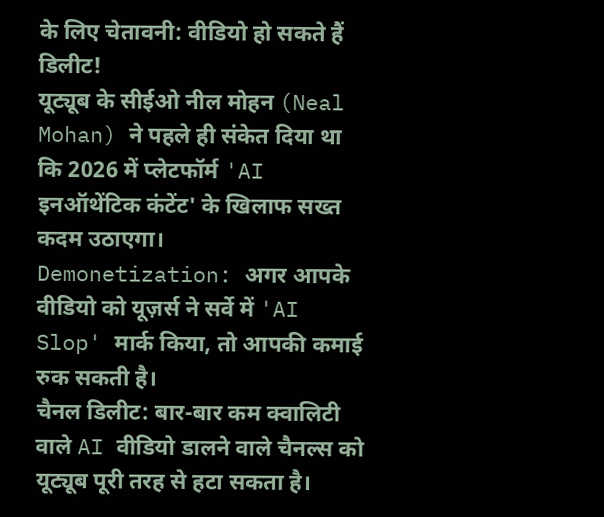के लिए चेतावनी: वीडियो हो सकते हैं डिलीट!
यूट्यूब के सीईओ नील मोहन (Neal Mohan) ने पहले ही संकेत दिया था कि 2026 में प्लेटफॉर्म 'AI इनऑथेंटिक कंटेंट' के खिलाफ सख्त कदम उठाएगा।
Demonetization: अगर आपके वीडियो को यूज़र्स ने सर्वे में 'AI Slop' मार्क किया, तो आपकी कमाई रुक सकती है।
चैनल डिलीट: बार-बार कम क्वालिटी वाले AI वीडियो डालने वाले चैनल्स को यूट्यूब पूरी तरह से हटा सकता है।